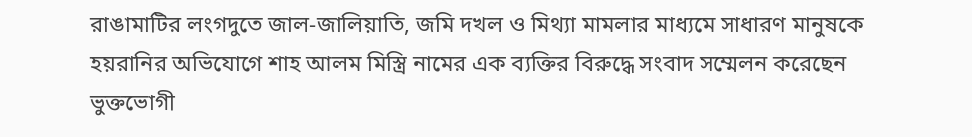রাঙামাটির লংগদুতে জাল-জালিয়াতি, জমি দখল ও মিথ্যা মামলার মাধ্যমে সাধারণ মানুষকে হয়রানির অভিযোগে শাহ আলম মিস্ত্রি নামের এক ব্যক্তির বিরুদ্ধে সংবাদ সম্মেলন করেছেন ভুক্তভোগী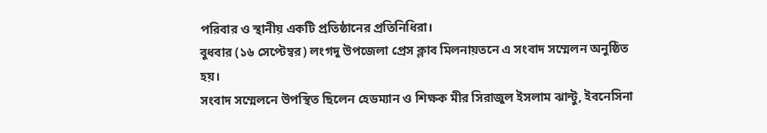পরিবার ও স্থানীয় একটি প্রতিষ্ঠানের প্রতিনিধিরা।
বুধবার (১৬ সেপ্টেম্বর) লংগদু উপজেলা প্রেস ক্লাব মিলনায়তনে এ সংবাদ সম্মেলন অনুষ্ঠিত হয়।
সংবাদ সম্মেলনে উপস্থিত ছিলেন হেডম্যান ও শিক্ষক মীর সিরাজুল ইসলাম ঝান্টু, ইবনেসিনা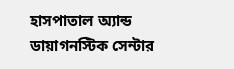হাসপাতাল অ্যান্ড ডায়াগনস্টিক সেন্টার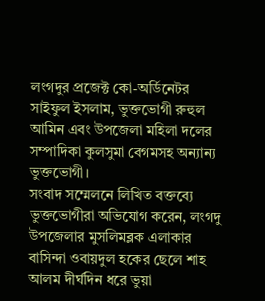লংগদুর প্রজেক্ট কো-অর্ডিনেটর সাইফুল ইসলাম, ভুক্তভোগী রুহুল আমিন এবং উপজেলা মহিলা দলের সম্পাদিকা কুলসুমা বেগমসহ অন্যান্য ভুক্তভোগী।
সংবাদ সম্মেলনে লিখিত বক্তব্যে ভুক্তভোগীরা অভিযোগ করেন, লংগদু উপজেলার মুসলিমব্লক এলাকার বাসিন্দা ওবায়দুল হকের ছেলে শাহ আলম দীর্ঘদিন ধরে ভুয়া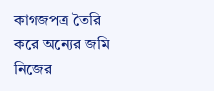কাগজপত্র তৈরি করে অন্যের জমি নিজের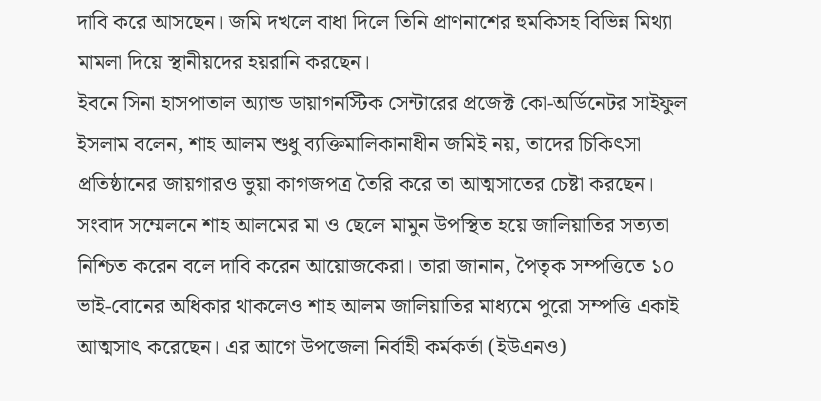দাবি করে আসছেন। জমি দখলে বাধা দিলে তিনি প্রাণনাশের হুমকিসহ বিভিন্ন মিথ্যা মামলা দিয়ে স্থানীয়দের হয়রানি করছেন।
ইবনে সিনা হাসপাতাল অ্যান্ড ডায়াগনস্টিক সেন্টারের প্রজেক্ট কো-অর্ডিনেটর সাইফুল ইসলাম বলেন, শাহ আলম শুধু ব্যক্তিমালিকানাধীন জমিই নয়, তাদের চিকিৎসা প্রতিষ্ঠানের জায়গারও ভুয়া কাগজপত্র তৈরি করে তা আত্মসাতের চেষ্টা করছেন।
সংবাদ সম্মেলনে শাহ আলমের মা ও ছেলে মামুন উপস্থিত হয়ে জালিয়াতির সত্যতা নিশ্চিত করেন বলে দাবি করেন আয়োজকেরা। তারা জানান, পৈতৃক সম্পত্তিতে ১০ ভাই-বোনের অধিকার থাকলেও শাহ আলম জালিয়াতির মাধ্যমে পুরো সম্পত্তি একাই আত্মসাৎ করেছেন। এর আগে উপজেলা নির্বাহী কর্মকর্তা (ইউএনও)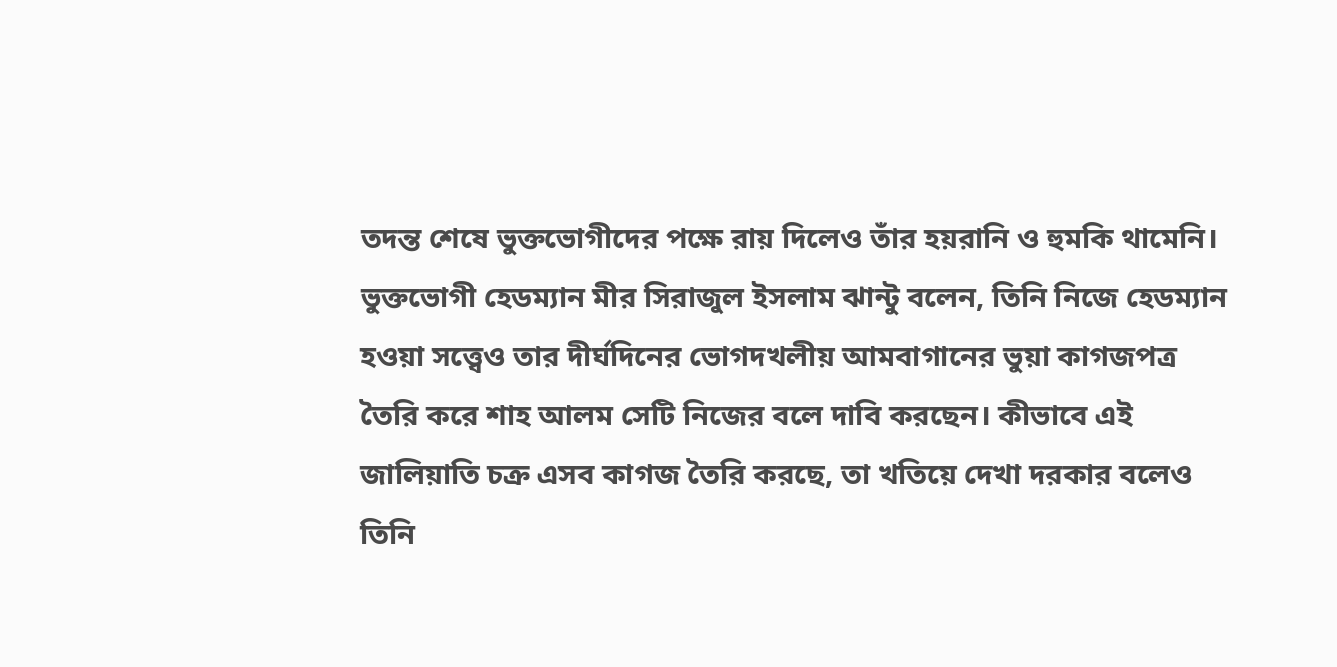তদন্ত শেষে ভুক্তভোগীদের পক্ষে রায় দিলেও তাঁর হয়রানি ও হুমকি থামেনি।
ভুক্তভোগী হেডম্যান মীর সিরাজুল ইসলাম ঝান্টু বলেন, তিনি নিজে হেডম্যান হওয়া সত্ত্বেও তার দীর্ঘদিনের ভোগদখলীয় আমবাগানের ভুয়া কাগজপত্র তৈরি করে শাহ আলম সেটি নিজের বলে দাবি করছেন। কীভাবে এই জালিয়াতি চক্র এসব কাগজ তৈরি করছে, তা খতিয়ে দেখা দরকার বলেও তিনি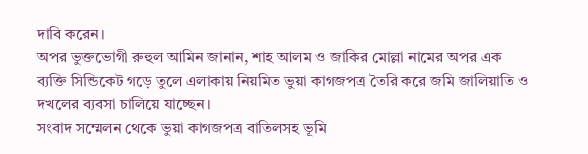দাবি করেন।
অপর ভুক্তভোগী রুহুল আমিন জানান, শাহ আলম ও জাকির মোল্লা নামের অপর এক ব্যক্তি সিন্ডিকেট গড়ে তুলে এলাকায় নিয়মিত ভুয়া কাগজপত্র তৈরি করে জমি জালিয়াতি ও দখলের ব্যবসা চালিয়ে যাচ্ছেন।
সংবাদ সম্মেলন থেকে ভুয়া কাগজপত্র বাতিলসহ ভূমি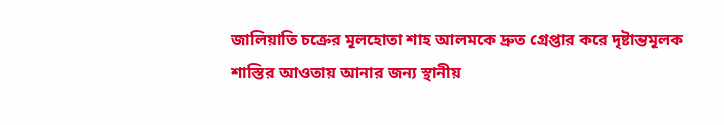জালিয়াতি চক্রের মূলহোতা শাহ আলমকে দ্রুত গ্রেপ্তার করে দৃষ্টান্তমূলক শাস্তির আওতায় আনার জন্য স্থানীয়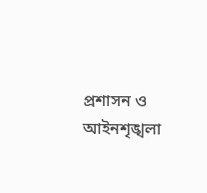প্রশাসন ও আইনশৃঙ্খলা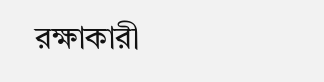রক্ষাকারী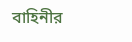বাহিনীর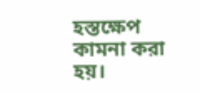হস্তক্ষেপ কামনা করা হয়।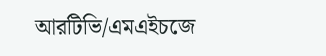আরটিভি/এমএইচজে